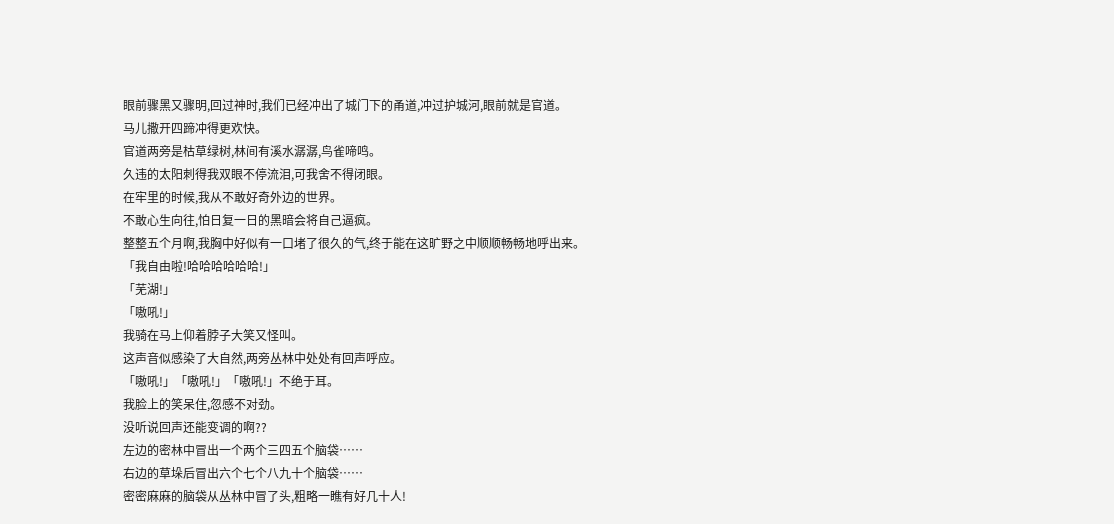眼前骤黑又骤明,回过神时,我们已经冲出了城门下的甬道,冲过护城河,眼前就是官道。
马儿撒开四蹄冲得更欢快。
官道两旁是枯草绿树,林间有溪水潺潺,鸟雀啼鸣。
久违的太阳刺得我双眼不停流泪,可我舍不得闭眼。
在牢里的时候,我从不敢好奇外边的世界。
不敢心生向往,怕日复一日的黑暗会将自己逼疯。
整整五个月啊,我胸中好似有一口堵了很久的气,终于能在这旷野之中顺顺畅畅地呼出来。
「我自由啦!哈哈哈哈哈哈!」
「芜湖!」
「嗷吼!」
我骑在马上仰着脖子大笑又怪叫。
这声音似感染了大自然,两旁丛林中处处有回声呼应。
「嗷吼!」「嗷吼!」「嗷吼!」不绝于耳。
我脸上的笑呆住,忽感不对劲。
没听说回声还能变调的啊??
左边的密林中冒出一个两个三四五个脑袋……
右边的草垛后冒出六个七个八九十个脑袋……
密密麻麻的脑袋从丛林中冒了头,粗略一瞧有好几十人!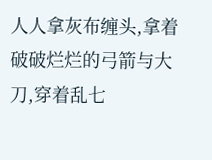人人拿灰布缠头,拿着破破烂烂的弓箭与大刀,穿着乱七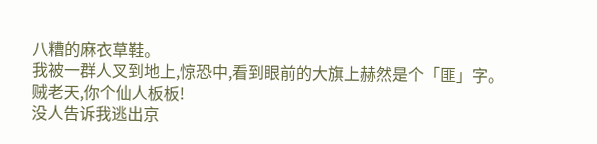八糟的麻衣草鞋。
我被一群人叉到地上,惊恐中,看到眼前的大旗上赫然是个「匪」字。
贼老天,你个仙人板板!
没人告诉我逃出京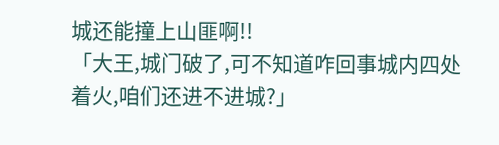城还能撞上山匪啊!!
「大王,城门破了,可不知道咋回事城内四处着火,咱们还进不进城?」